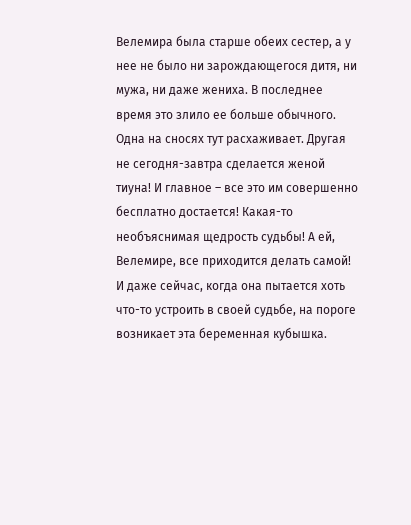Велемира была старше обеих сестер, а у нее не было ни зарождающегося дитя, ни мужа, ни даже жениха. В последнее время это злило ее больше обычного. Одна на сносях тут расхаживает. Другая не сегодня-завтра сделается женой тиуна! И главное – все это им совершенно бесплатно достается! Какая-то необъяснимая щедрость судьбы! А ей, Велемире, все приходится делать самой! И даже сейчас, когда она пытается хоть что-то устроить в своей судьбе, на пороге возникает эта беременная кубышка.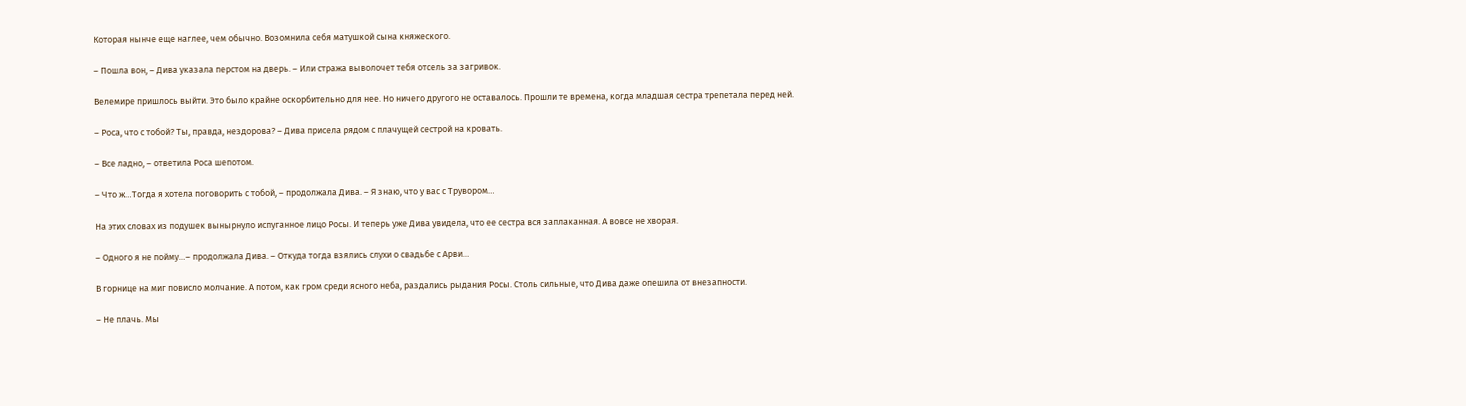Которая нынче еще наглее, чем обычно. Возомнила себя матушкой сына княжеского.

– Пошла вон, – Дива указала перстом на дверь. – Или стража выволочет тебя отсель за загривок.

Велемире пришлось выйти. Это было крайне оскорбительно для нее. Но ничего другого не оставалось. Прошли те времена, когда младшая сестра трепетала перед ней.

– Роса, что с тобой? Ты, правда, нездорова? – Дива присела рядом с плачущей сестрой на кровать.

– Все ладно, – ответила Роса шепотом.

– Что ж…Тогда я хотела поговорить с тобой, – продолжала Дива. – Я знаю, что у вас с Трувором…

На этих словах из подушек вынырнуло испуганное лицо Росы. И теперь уже Дива увидела, что ее сестра вся заплаканная. А вовсе не хворая.

– Одного я не пойму…– продолжала Дива. – Откуда тогда взялись слухи о свадьбе с Арви…

В горнице на миг повисло молчание. А потом, как гром среди ясного неба, раздались рыдания Росы. Столь сильные, что Дива даже опешила от внезапности.

– Не плачь. Мы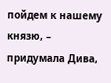пойдем к нашему князю, – придумала Дива,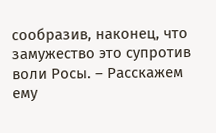сообразив, наконец, что замужество это супротив воли Росы. – Расскажем ему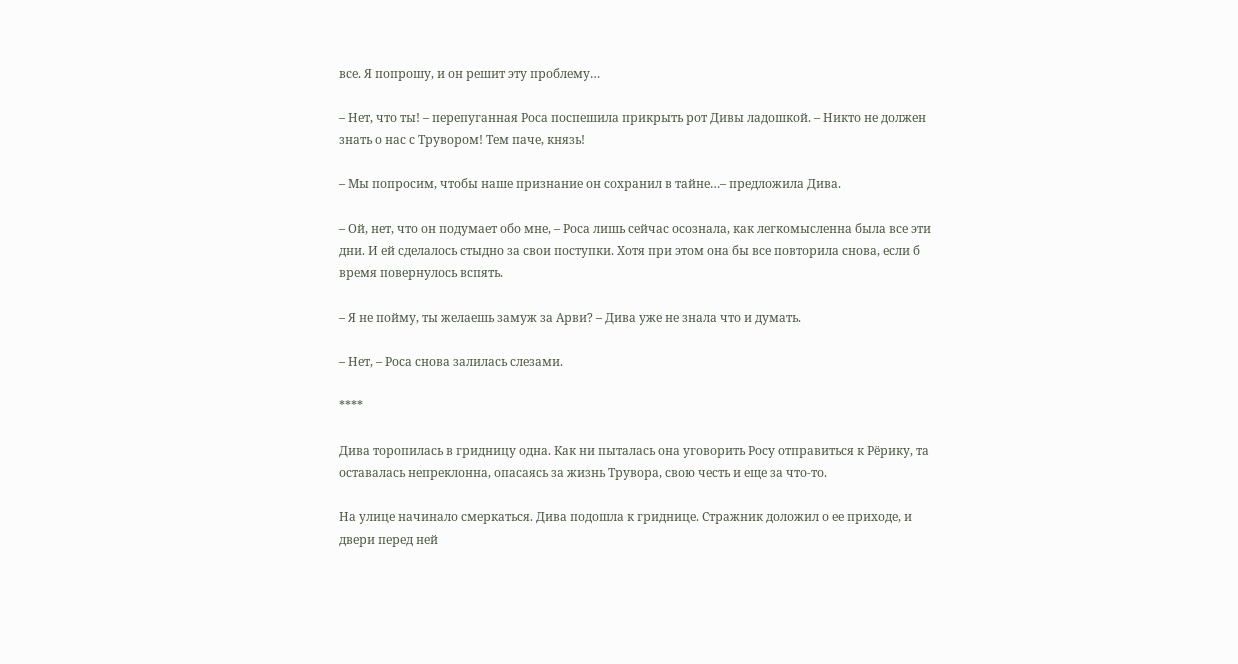все. Я попрошу, и он решит эту проблему…

– Нет, что ты! – перепуганная Роса поспешила прикрыть рот Дивы ладошкой. – Никто не должен знать о нас с Трувором! Тем паче, князь!

– Мы попросим, чтобы наше признание он сохранил в тайне…– предложила Дива.

– Ой, нет, что он подумает обо мне, – Роса лишь сейчас осознала, как легкомысленна была все эти дни. И ей сделалось стыдно за свои поступки. Хотя при этом она бы все повторила снова, если б время повернулось вспять.

– Я не пойму, ты желаешь замуж за Арви? – Дива уже не знала что и думать.

– Нет, – Роса снова залилась слезами.

****

Дива торопилась в гридницу одна. Как ни пыталась она уговорить Росу отправиться к Рёрику, та оставалась непреклонна, опасаясь за жизнь Трувора, свою честь и еще за что-то.

На улице начинало смеркаться. Дива подошла к гриднице. Стражник доложил о ее приходе, и двери перед ней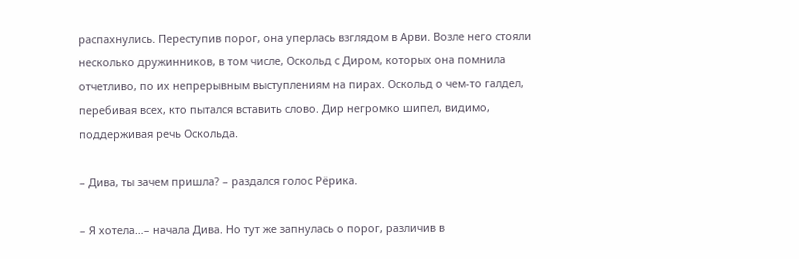распахнулись. Переступив порог, она уперлась взглядом в Арви. Возле него стояли несколько дружинников, в том числе, Оскольд с Диром, которых она помнила отчетливо, по их непрерывным выступлениям на пирах. Оскольд о чем-то галдел, перебивая всех, кто пытался вставить слово. Дир негромко шипел, видимо, поддерживая речь Оскольда.

– Дива, ты зачем пришла? – раздался голос Рёрика.

– Я хотела…– начала Дива. Но тут же запнулась о порог, различив в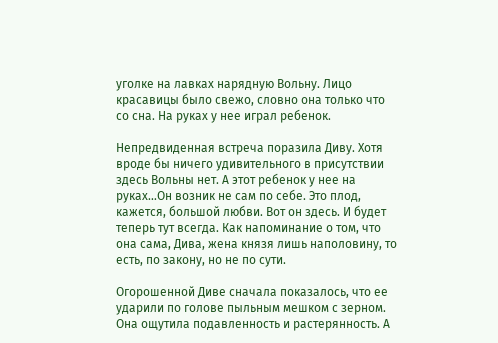уголке на лавках нарядную Вольну. Лицо красавицы было свежо, словно она только что со сна. На руках у нее играл ребенок.

Непредвиденная встреча поразила Диву. Хотя вроде бы ничего удивительного в присутствии здесь Вольны нет. А этот ребенок у нее на руках…Он возник не сам по себе. Это плод, кажется, большой любви. Вот он здесь. И будет теперь тут всегда. Как напоминание о том, что она сама, Дива, жена князя лишь наполовину, то есть, по закону, но не по сути.

Огорошенной Диве сначала показалось, что ее ударили по голове пыльным мешком с зерном. Она ощутила подавленность и растерянность. А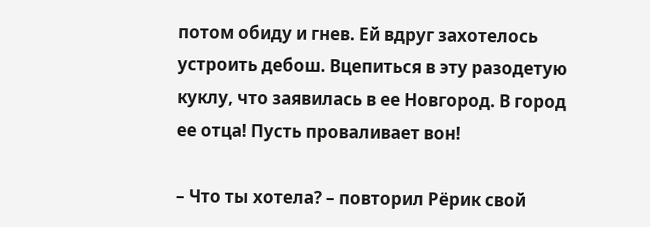потом обиду и гнев. Ей вдруг захотелось устроить дебош. Вцепиться в эту разодетую куклу, что заявилась в ее Новгород. В город ее отца! Пусть проваливает вон!

– Что ты хотела? – повторил Рёрик свой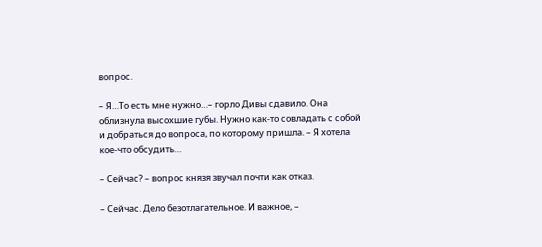вопрос.

– Я…То есть мне нужно…– горло Дивы сдавило. Она облизнула высохшие губы. Нужно как-то совладать с собой и добраться до вопроса, по которому пришла. – Я хотела кое-что обсудить…

– Сейчас? – вопрос князя звучал почти как отказ.

– Сейчас. Дело безотлагательное. И важное, –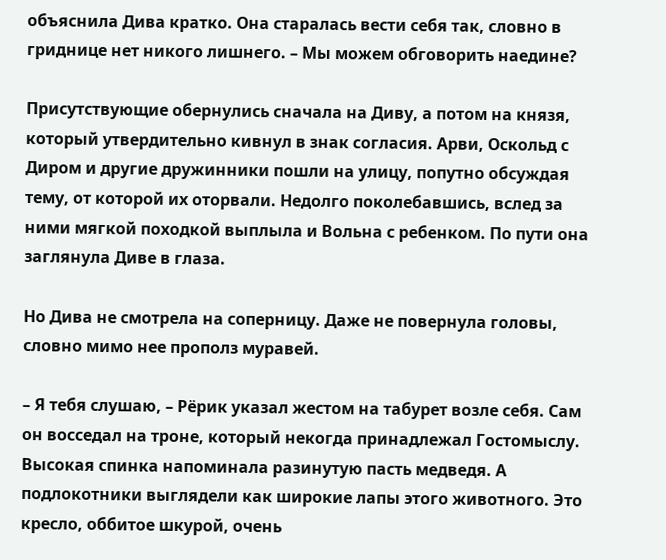объяснила Дива кратко. Она старалась вести себя так, словно в гриднице нет никого лишнего. – Мы можем обговорить наедине?

Присутствующие обернулись сначала на Диву, а потом на князя, который утвердительно кивнул в знак согласия. Арви, Оскольд с Диром и другие дружинники пошли на улицу, попутно обсуждая тему, от которой их оторвали. Недолго поколебавшись, вслед за ними мягкой походкой выплыла и Вольна с ребенком. По пути она заглянула Диве в глаза.

Но Дива не смотрела на соперницу. Даже не повернула головы, словно мимо нее прополз муравей.

– Я тебя слушаю, – Рёрик указал жестом на табурет возле себя. Сам он восседал на троне, который некогда принадлежал Гостомыслу. Высокая спинка напоминала разинутую пасть медведя. А подлокотники выглядели как широкие лапы этого животного. Это кресло, оббитое шкурой, очень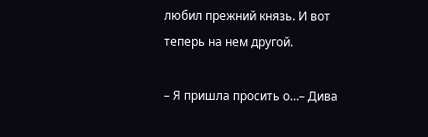любил прежний князь. И вот теперь на нем другой.

– Я пришла просить о…– Дива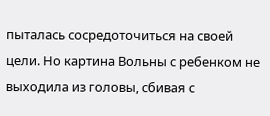пыталась сосредоточиться на своей цели. Но картина Вольны с ребенком не выходила из головы, сбивая с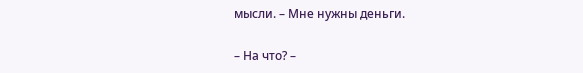мысли. – Мне нужны деньги.

– На что? –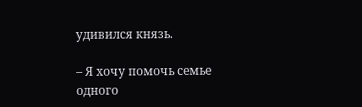удивился князь.

– Я хочу помочь семье одного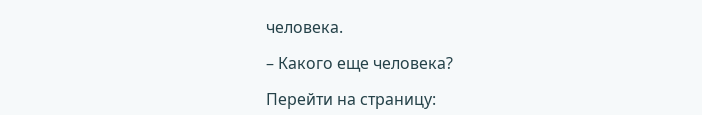человека.

– Какого еще человека?

Перейти на страницу: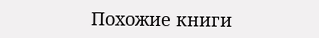Похожие книги